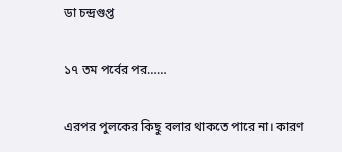ডা চন্দ্রগুপ্ত

১৭ তম পর্বের পর……

এরপর পুলকের কিছু বলার থাকতে পারে না। কারণ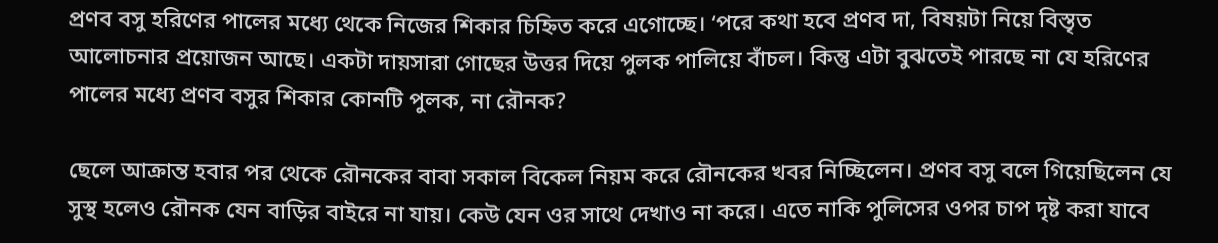প্রণব বসু হরিণের পালের মধ্যে থেকে নিজের শিকার চিহ্নিত করে এগোচ্ছে। ‘পরে কথা হবে প্রণব দা, বিষয়টা নিয়ে বিস্তৃত আলোচনার প্রয়োজন আছে। একটা দায়সারা গোছের উত্তর দিয়ে পুলক পালিয়ে বাঁচল। কিন্তু এটা বুঝতেই পারছে না যে হরিণের পালের মধ্যে প্রণব বসুর শিকার কোনটি পুলক, না রৌনক?

ছেলে আক্রান্ত হবার পর থেকে রৌনকের বাবা সকাল বিকেল নিয়ম করে রৌনকের খবর নিচ্ছিলেন। প্রণব বসু বলে গিয়েছিলেন যে সুস্থ হলেও রৌনক যেন বাড়ির বাইরে না যায়। কেউ যেন ওর সাথে দেখাও না করে। এতে নাকি পুলিসের ওপর চাপ দৃষ্ট করা যাবে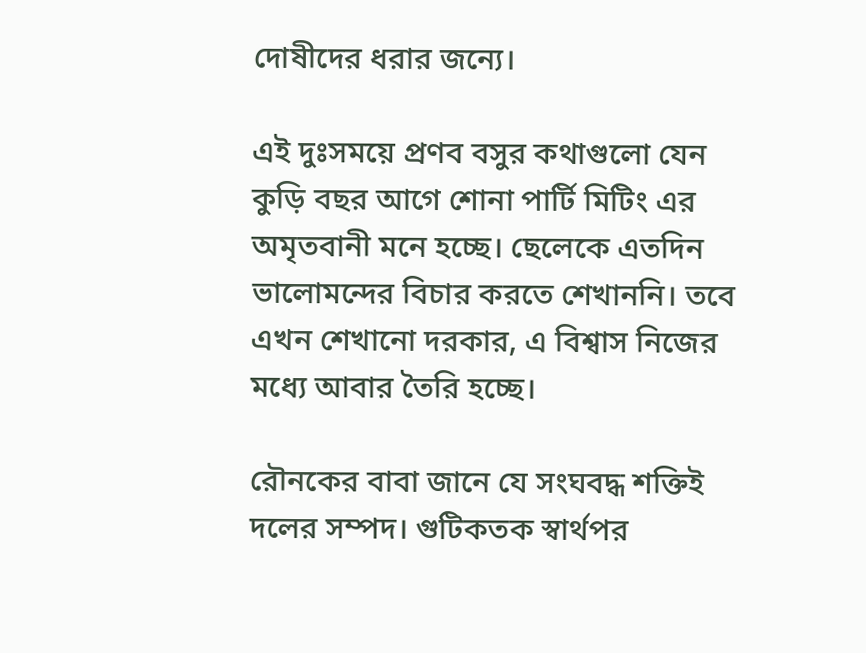দোষীদের ধরার জন্যে।

এই দুঃসময়ে প্রণব বসুর কথাগুলো যেন কুড়ি বছর আগে শোনা পার্টি মিটিং এর অমৃতবানী মনে হচ্ছে। ছেলেকে এতদিন ভালোমন্দের বিচার করতে শেখাননি। তবে এখন শেখানো দরকার, এ বিশ্বাস নিজের মধ্যে আবার তৈরি হচ্ছে।

রৌনকের বাবা জানে যে সংঘবদ্ধ শক্তিই দলের সম্পদ। গুটিকতক স্বার্থপর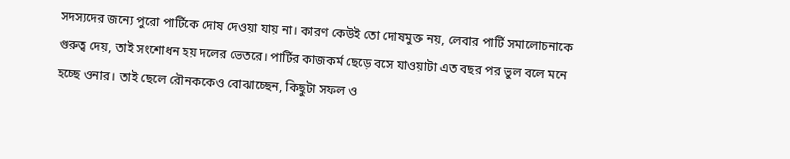সদস্যদের জন্যে পুরো পার্টিকে দোষ দেওয়া যায় না। কারণ কেউই তো দোষমুক্ত নয়, লেবার পার্টি সমালোচনাকে গুরুত্ব দেয়, তাই সংশোধন হয় দলের ভেতরে। পার্টির কাজকর্ম ছেড়ে বসে যাওয়াটা এত বছর পর ভুল বলে মনে হচ্ছে ওনার। তাই ছেলে রৌনককেও বোঝাচ্ছেন, কিছুটা সফল ও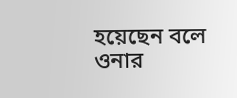হয়েছেন বলে ওনার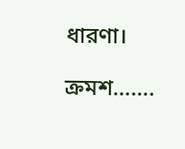ধারণা।

ক্রমশ…….